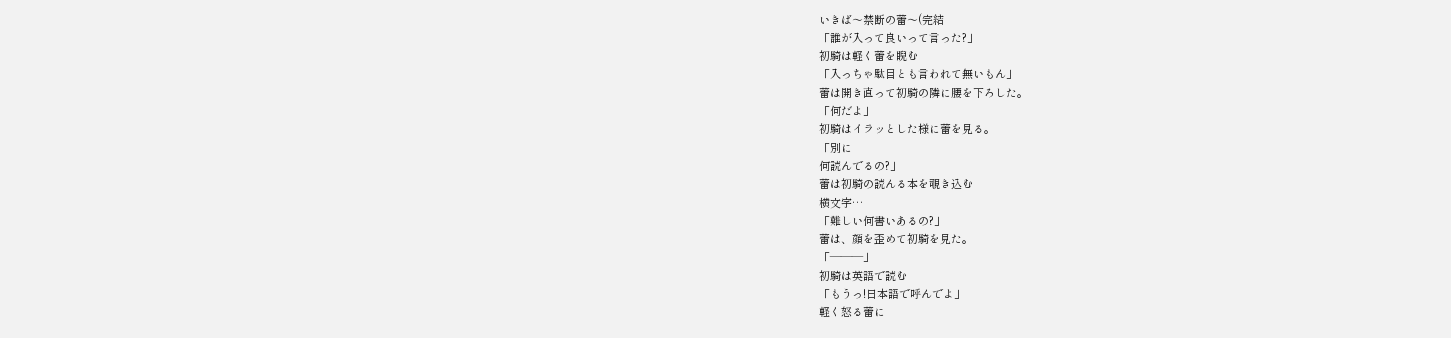いきば〜禁断の蕾〜(完結
「誰が入って良いって言った?」
初騎は軽く蕾を睨む
「入っちゃ駄目とも言われて無いもん」
蕾は開き直って初騎の隣に腰を下ろした。
「何だよ」
初騎はイラッとした様に蕾を見る。
「別に
何読んでるの?」
蕾は初騎の読んる本を覗き込む
横文字…
「難しい何書いあるの?」
蕾は、顔を歪めて初騎を見た。
「―――」
初騎は英語で読む
「もうっ!日本語で呼んでよ」
軽く怒る蕾に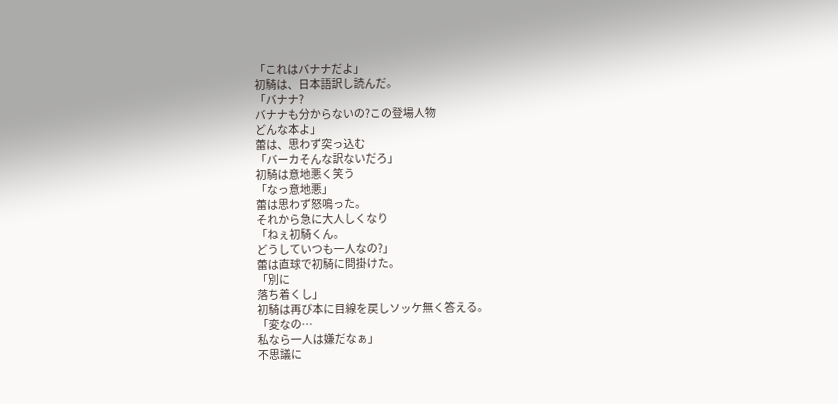「これはバナナだよ」
初騎は、日本語訳し読んだ。
「バナナ?
バナナも分からないの?この登場人物
どんな本よ」
蕾は、思わず突っ込む
「バーカそんな訳ないだろ」
初騎は意地悪く笑う
「なっ意地悪」
蕾は思わず怒鳴った。
それから急に大人しくなり
「ねぇ初騎くん。
どうしていつも一人なの?」
蕾は直球で初騎に問掛けた。
「別に
落ち着くし」
初騎は再び本に目線を戻しソッケ無く答える。
「変なの…
私なら一人は嫌だなぁ」
不思議に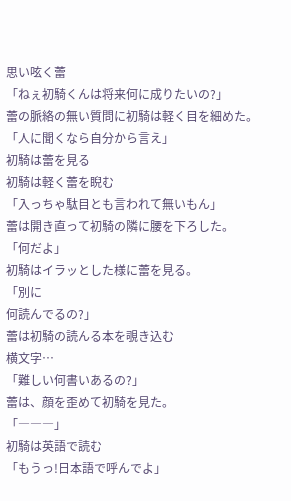思い呟く蕾
「ねぇ初騎くんは将来何に成りたいの?」
蕾の脈絡の無い質問に初騎は軽く目を細めた。
「人に聞くなら自分から言え」
初騎は蕾を見る
初騎は軽く蕾を睨む
「入っちゃ駄目とも言われて無いもん」
蕾は開き直って初騎の隣に腰を下ろした。
「何だよ」
初騎はイラッとした様に蕾を見る。
「別に
何読んでるの?」
蕾は初騎の読んる本を覗き込む
横文字…
「難しい何書いあるの?」
蕾は、顔を歪めて初騎を見た。
「―――」
初騎は英語で読む
「もうっ!日本語で呼んでよ」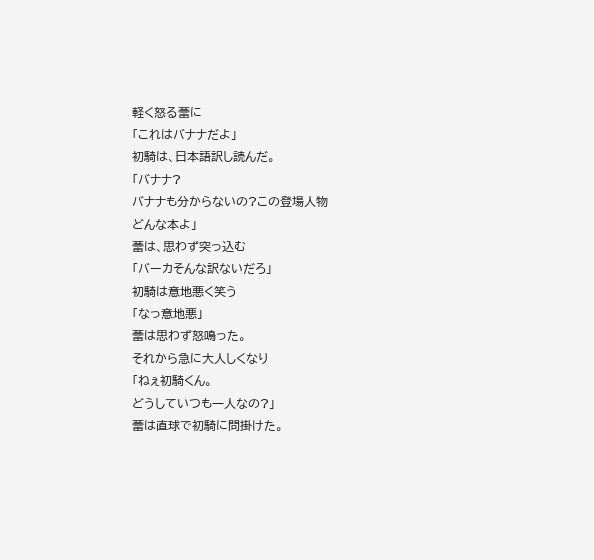軽く怒る蕾に
「これはバナナだよ」
初騎は、日本語訳し読んだ。
「バナナ?
バナナも分からないの?この登場人物
どんな本よ」
蕾は、思わず突っ込む
「バーカそんな訳ないだろ」
初騎は意地悪く笑う
「なっ意地悪」
蕾は思わず怒鳴った。
それから急に大人しくなり
「ねぇ初騎くん。
どうしていつも一人なの?」
蕾は直球で初騎に問掛けた。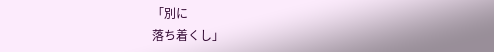「別に
落ち着くし」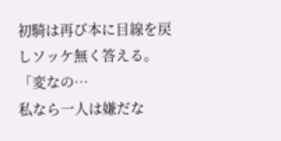初騎は再び本に目線を戻しソッケ無く答える。
「変なの…
私なら一人は嫌だな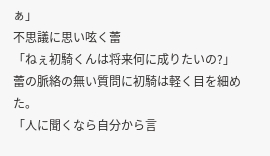ぁ」
不思議に思い呟く蕾
「ねぇ初騎くんは将来何に成りたいの?」
蕾の脈絡の無い質問に初騎は軽く目を細めた。
「人に聞くなら自分から言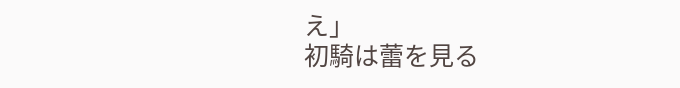え」
初騎は蕾を見る